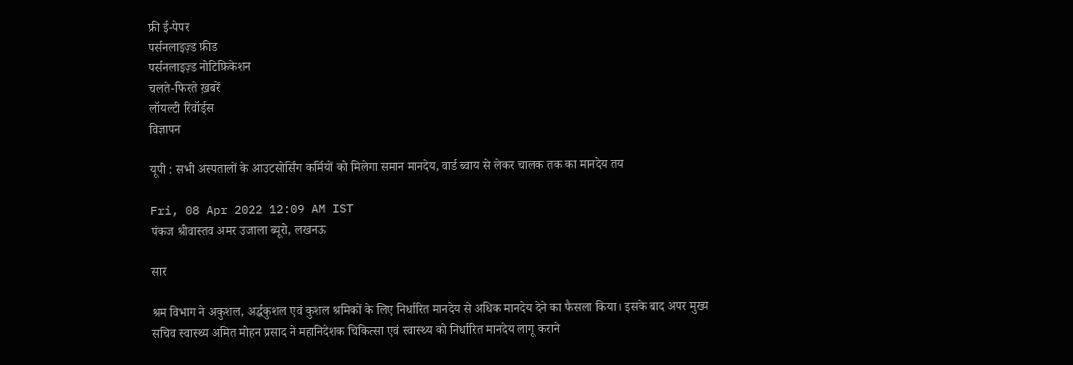फ्री ई-पेपर
पर्सनलाइज़्ड फ़ीड
पर्सनलाइज़्ड नोटिफ़िकेशन
चलते-फिरते ख़बरें
लॉयल्टी रिवॉर्ड्स
विज्ञापन

यूपी : सभी अस्पतालों के आउटसोर्सिंग कर्मियों को मिलेगा समान मानदेय, वार्ड ब्वाय से लेकर चालक तक का मानदेय तय

Fri, 08 Apr 2022 12:09 AM IST
पंकज श्रीवास्‍तव अमर उजाला ब्यूरो, लखनऊ

सार

श्रम विभाग ने अकुशल, अर्द्धकुशल एवं कुशल श्रमिकों के लिए निर्धारित मानदेय से अधिक मानदेय देने का फैसला किया। इसके बाद अपर मुख्य सचिव स्वास्थ्य अमित मोहन प्रसाद ने महानिदेशक चिकित्सा एवं स्वास्थ्य को निर्धारित मानदेय लागू कराने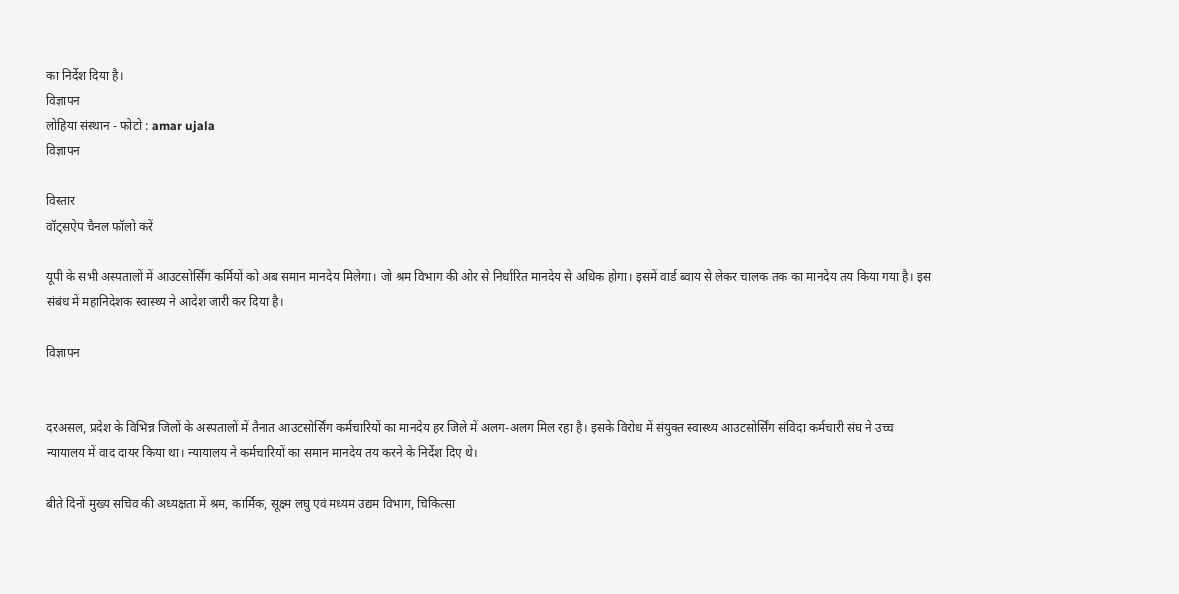का निर्देश दिया है।
विज्ञापन
लोहिया संस्थान - फोटो : amar ujala
विज्ञापन

विस्तार
वॉट्सऐप चैनल फॉलो करें

यूपी के सभी अस्पतालों में आउटसोर्सिंग कर्मियों को अब समान मानदेय मिलेगा। जो श्रम विभाग की ओर से निर्धारित मानदेय से अधिक होगा। इसमें वार्ड ब्वाय से लेकर चालक तक का मानदेय तय किया गया है। इस संबंध में महानिदेशक स्वास्थ्य ने आदेश जारी कर दिया है।

विज्ञापन


दरअसल, प्रदेश के विभिन्न जिलों के अस्पतालों में तैनात आउटसोर्सिंग कर्मचारियों का मानदेय हर जिले में अलग-अलग मिल रहा है। इसके विरोध में संयुक्त स्वास्थ्य आउटसोर्सिंग संविदा कर्मचारी संघ ने उच्च न्यायालय में वाद दायर किया था। न्यायालय ने कर्मचारियों का समान मानदेय तय करने के निर्देश दिए थे।

बीते दिनों मुख्य सचिव की अध्यक्षता में श्रम, कार्मिक, सूक्ष्म लघु एवं मध्यम उद्यम विभाग, चिकित्सा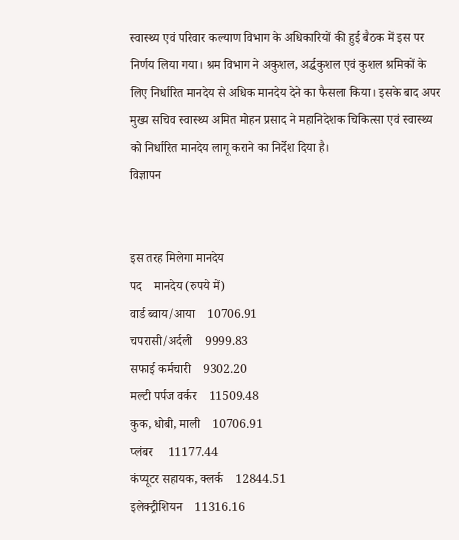स्वास्थ्य एवं परिवार कल्याण विभाग के अधिकारियों की हुई बैठक में इस पर निर्णय लिया गया। श्रम विभाग ने अकुशल, अर्द्धकुशल एवं कुशल श्रमिकों के लिए निर्धारित मानदेय से अधिक मानदेय देने का फैसला किया। इसके बाद अपर मुख्य सचिव स्वास्थ्य अमित मोहन प्रसाद ने महानिदेशक चिकित्सा एवं स्वास्थ्य को निर्धारित मानदेय लागू कराने का निर्देश दिया है।
विज्ञापन


इस तरह मिलेगा मानदेय
पद    मानदेय (रुपये में)
वार्ड ब्वाय/आया    10706.91
चपरासी/अर्दली    9999.83
सफाई कर्मचारी    9302.20
मल्टी पर्पज वर्कर    11509.48
कुक, धोबी, माली    10706.91
प्लंबर     11177.44
कंप्यूटर सहायक, क्लर्क    12844.51
इलेक्ट्रीशियन    11316.16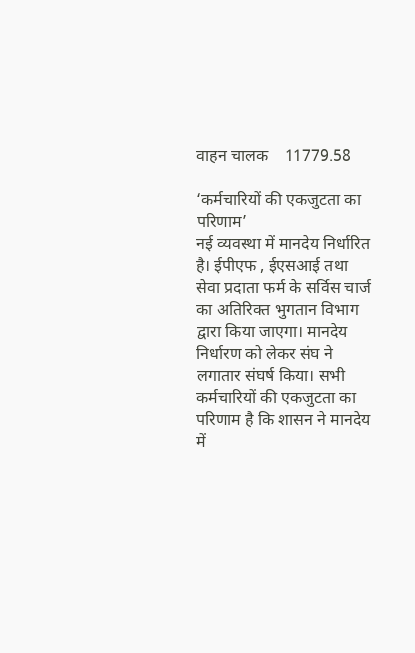वाहन चालक    11779.58

‘कर्मचारियों की एकजुटता का परिणाम’
नई व्यवस्था में मानदेय निर्धारित है। ईपीएफ , ईएसआई तथा सेवा प्रदाता फर्म के सर्विस चार्ज का अतिरिक्त भुगतान विभाग द्वारा किया जाएगा। मानदेय निर्धारण को लेकर संघ ने लगातार संघर्ष किया। सभी कर्मचारियों की एकजुटता का परिणाम है कि शासन ने मानदेय में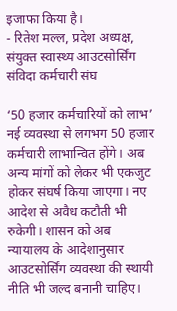इजाफा किया है।
- रितेश मल्ल, प्रदेश अध्यक्ष, संयुक्त स्वास्थ्य आउटसोर्सिंग संविदा कर्मचारी संघ

‘50 हजार कर्मचारियों को लाभ’
नई व्यवस्था से लगभग 50 हजार कर्मचारी लाभान्वित होंगे। अब अन्य मांगों को लेकर भी एकजुट होकर संघर्ष किया जाएगा। नए आदेश से अवैध कटौती भी रुकेगी। शासन को अब न्यायालय के आदेशानुसार आउटसोर्सिंग व्यवस्था की स्थायी नीति भी जल्द बनानी चाहिए।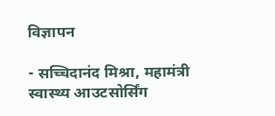विज्ञापन

- सच्चिदानंद मिश्रा, महामंत्री स्वास्थ्य आउटसोर्सिंग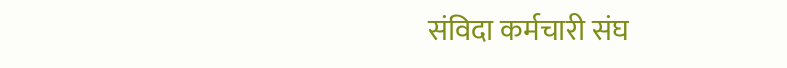संविदा कर्मचारी संघ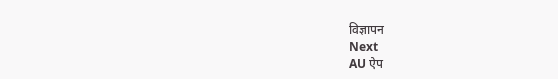विज्ञापन
Next
AU ऐप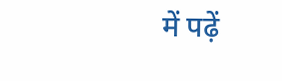में पढ़ें